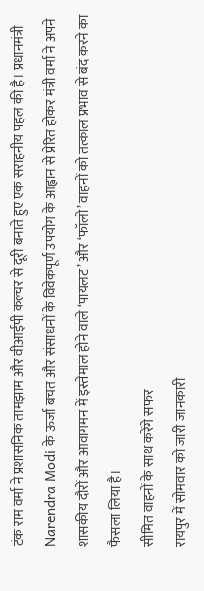टंक राम वर्मा ने प्रशासनिक तामझाम और वीआईपी कल्चर से दूरी बनाते हुए एक सराहनीय पहल की है। प्रधानमंत्री Narendra Modi के ऊर्जा बचत और संसाधनों के विवेकपूर्ण उपयोग के आह्वान से प्रेरित होकर मंत्री वर्मा ने अपने शासकीय दौरों और आवागमन में इस्तेमाल होने वाले ‘पायलट’ और ‘फॉलो’ वाहनों को तत्काल प्रभाव से बंद करने का फैसला लिया है।
सीमित वाहनों के साथ करेंगे सफर
रायपुर में सोमवार को जारी जानकारी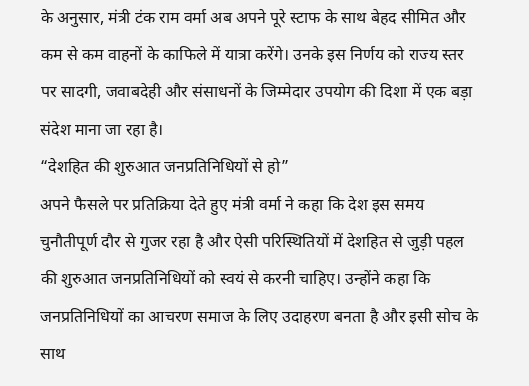के अनुसार, मंत्री टंक राम वर्मा अब अपने पूरे स्टाफ के साथ बेहद सीमित और कम से कम वाहनों के काफिले में यात्रा करेंगे। उनके इस निर्णय को राज्य स्तर पर सादगी, जवाबदेही और संसाधनों के जिम्मेदार उपयोग की दिशा में एक बड़ा संदेश माना जा रहा है।
“देशहित की शुरुआत जनप्रतिनिधियों से हो”
अपने फैसले पर प्रतिक्रिया देते हुए मंत्री वर्मा ने कहा कि देश इस समय चुनौतीपूर्ण दौर से गुजर रहा है और ऐसी परिस्थितियों में देशहित से जुड़ी पहल की शुरुआत जनप्रतिनिधियों को स्वयं से करनी चाहिए। उन्होंने कहा कि जनप्रतिनिधियों का आचरण समाज के लिए उदाहरण बनता है और इसी सोच के साथ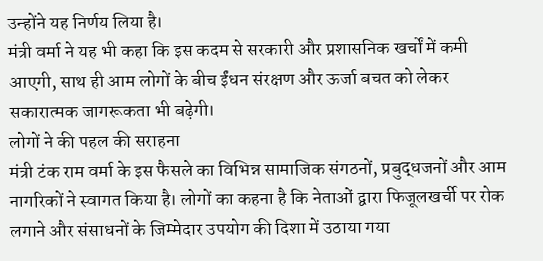उन्होंने यह निर्णय लिया है।
मंत्री वर्मा ने यह भी कहा कि इस कदम से सरकारी और प्रशासनिक खर्चों में कमी आएगी, साथ ही आम लोगों के बीच ईंधन संरक्षण और ऊर्जा बचत को लेकर सकारात्मक जागरूकता भी बढ़ेगी।
लोगों ने की पहल की सराहना
मंत्री टंक राम वर्मा के इस फैसले का विभिन्न सामाजिक संगठनों, प्रबुद्धजनों और आम नागरिकों ने स्वागत किया है। लोगों का कहना है कि नेताओं द्वारा फिजूलखर्ची पर रोक लगाने और संसाधनों के जिम्मेदार उपयोग की दिशा में उठाया गया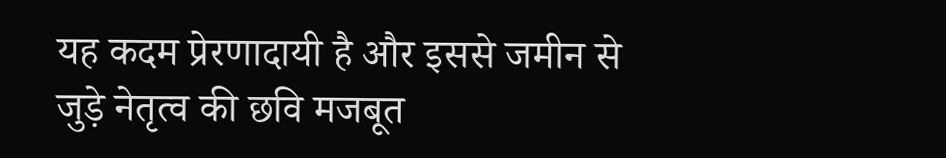यह कदम प्रेरणादायी है और इससे जमीन से जुड़े नेतृत्व की छवि मजबूत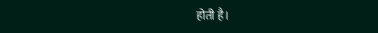होती है।